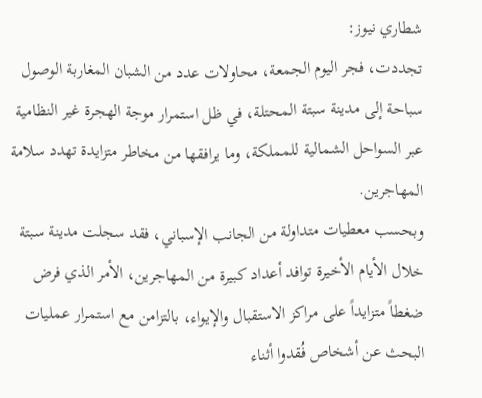شطاري نيوز:
تجددت، فجر اليوم الجمعة، محاولات عدد من الشبان المغاربة الوصول سباحة إلى مدينة سبتة المحتلة، في ظل استمرار موجة الهجرة غير النظامية عبر السواحل الشمالية للمملكة، وما يرافقها من مخاطر متزايدة تهدد سلامة المهاجرين.
وبحسب معطيات متداولة من الجانب الإسباني، فقد سجلت مدينة سبتة خلال الأيام الأخيرة توافد أعداد كبيرة من المهاجرين، الأمر الذي فرض ضغطاً متزايداً على مراكز الاستقبال والإيواء، بالتزامن مع استمرار عمليات البحث عن أشخاص فُقدوا أثناء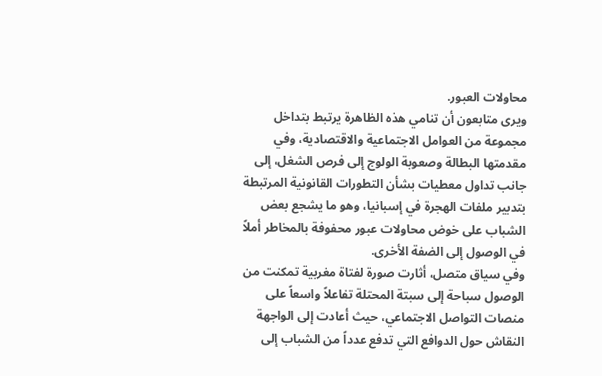محاولات العبور.
ويرى متابعون أن تنامي هذه الظاهرة يرتبط بتداخل مجموعة من العوامل الاجتماعية والاقتصادية، وفي مقدمتها البطالة وصعوبة الولوج إلى فرص الشغل، إلى جانب تداول معطيات بشأن التطورات القانونية المرتبطة بتدبير ملفات الهجرة في إسبانيا، وهو ما يشجع بعض الشباب على خوض محاولات عبور محفوفة بالمخاطر أملاً في الوصول إلى الضفة الأخرى.
وفي سياق متصل، أثارت صورة لفتاة مغربية تمكنت من الوصول سباحة إلى سبتة المحتلة تفاعلاً واسعاً على منصات التواصل الاجتماعي، حيث أعادت إلى الواجهة النقاش حول الدوافع التي تدفع عدداً من الشباب إلى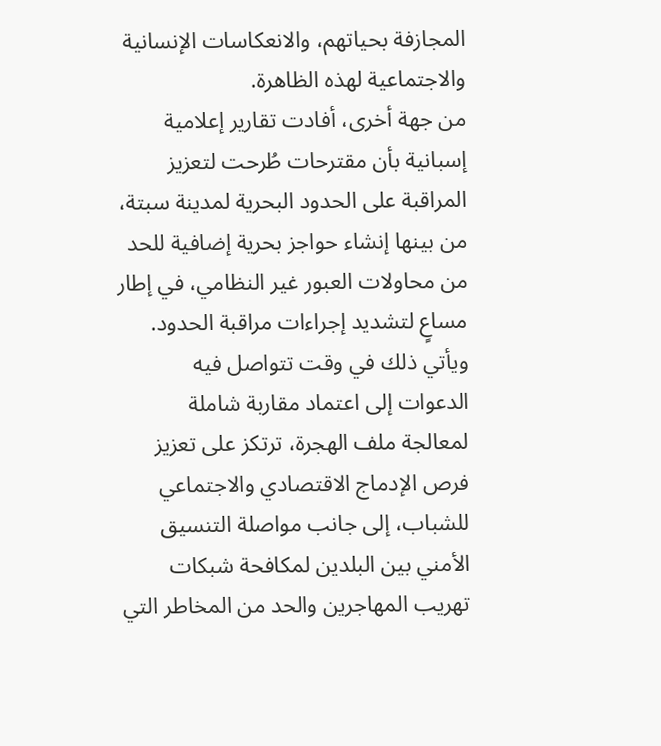المجازفة بحياتهم، والانعكاسات الإنسانية والاجتماعية لهذه الظاهرة.
من جهة أخرى، أفادت تقارير إعلامية إسبانية بأن مقترحات طُرحت لتعزيز المراقبة على الحدود البحرية لمدينة سبتة، من بينها إنشاء حواجز بحرية إضافية للحد من محاولات العبور غير النظامي، في إطار مساعٍ لتشديد إجراءات مراقبة الحدود.
ويأتي ذلك في وقت تتواصل فيه الدعوات إلى اعتماد مقاربة شاملة لمعالجة ملف الهجرة، ترتكز على تعزيز فرص الإدماج الاقتصادي والاجتماعي للشباب، إلى جانب مواصلة التنسيق الأمني بين البلدين لمكافحة شبكات تهريب المهاجرين والحد من المخاطر التي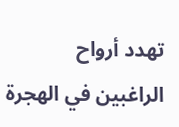تهدد أرواح الراغبين في الهجرة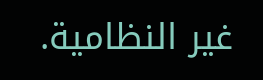غير النظامية.